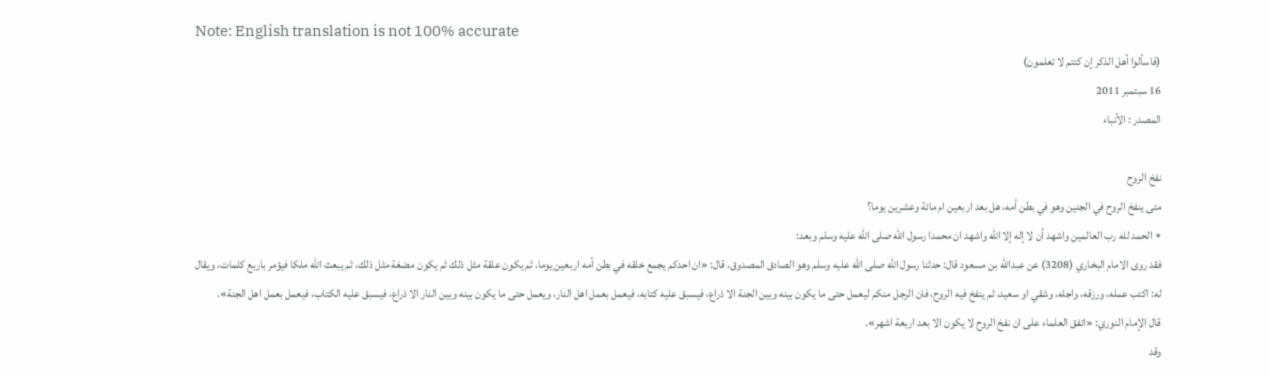Note: English translation is not 100% accurate
(فاسألوا أهل الذكر إن كنتم لا تعلمون)
16 سبتمبر 2011
المصدر : الأنباء

نفخ الروح
متى ينفخ الروح في الجنين وهو في بطن أمه، هل بعد اربعين ام مائة وعشرين يوما؟
٭ الحمد لله رب العالمين واشهد أن لا إله إلا الله واشهد ان محمدا رسول الله صلى الله عليه وسلم وبعد:
فقد روى الامام البخاري (3208) عن عبدالله بن مسعود قال: حدثنا رسول الله صلى الله عليه وسلم وهو الصادق المصدوق، قال: «ان احدكم يجمع خلقه في بطن أمه اربعين يوما، ثم يكون علقة مثل ذلك ثم يكون مضغة مثل ذلك، ثم يبعث الله ملكا فيؤمر باربع كلمات، ويقال له: اكتب عمله، ورزقه، واجله، وشقي او سعيد، ثم ينفخ فيه الروح، فان الرجل منكم ليعمل حتى ما يكون بينه وبين الجنة الا ذراع، فيسبق عليه كتابه، فيعمل بعمل اهل النار، ويعمل حتى ما يكون بينه وبين النار الا ذراع، فيسبق عليه الكتاب، فيعمل بعمل اهل الجنة».
قال الإمام النوري: «اتفق العلماء على ان نفخ الروح لا يكون الا بعد اربعة اشهر».
وقد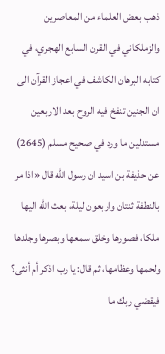ذهب بعض العلماء من المعاصرين والزملكاني في القرن السابع الهجري، في كتابه البرهان الكاشف في اعجاز القرآن الى ان الجنين تنفخ فيه الروح بعد الاربعين مستدلين ما ورد في صحيح مسلم (2645) عن حذيفة بن اسيد ان رسول الله قال «اذا مر بالنطفة ثنتان واربعون ليلة، بعث الله اليها ملكا، فصورها وخلق سمعها وبصرها وجلدها ولحمها وعظامها، ثم قال: يا رب اذكر أم أنثى؟ فيقضي ربك ما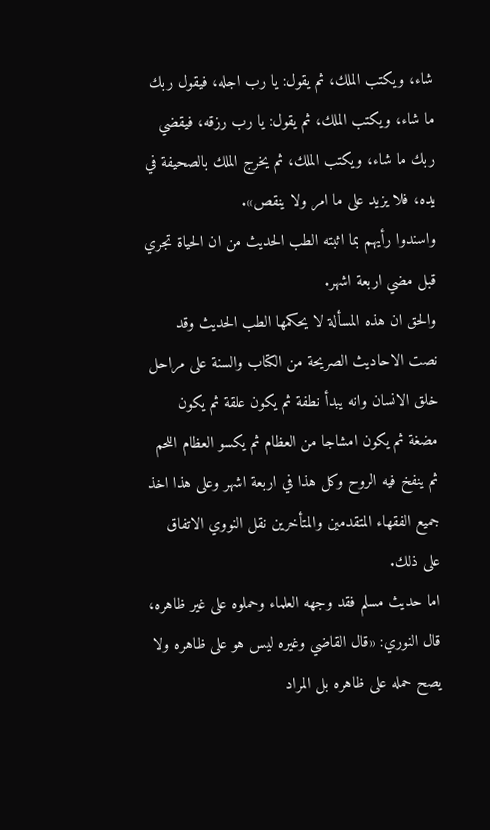شاء، ويكتب الملك، ثم يقول: يا رب اجله، فيقول ربك ما شاء، ويكتب الملك، ثم يقول: يا رب رزقه، فيقضي ربك ما شاء، ويكتب الملك، ثم يخرج الملك بالصحيفة في يده، فلا يزيد على ما امر ولا ينقص».
واسندوا رأيهم بما اثبته الطب الحديث من ان الحياة تجري قبل مضي اربعة اشهر.
والحق ان هذه المسألة لا يحكمها الطب الحديث وقد نصت الاحاديث الصريحة من الكتاب والسنة على مراحل خلق الانسان وانه يبدأ نطفة ثم يكون علقة ثم يكون مضغة ثم يكون امشاجا من العظام ثم يكسو العظام اللحم ثم ينفخ فيه الروح وكل هذا في اربعة اشهر وعلى هذا اخذ جميع الفقهاء المتقدمين والمتأخرين نقل النووي الاتفاق على ذلك.
اما حديث مسلم فقد وجهه العلماء وحملوه على غير ظاهره، قال النوري: «قال القاضي وغيره ليس هو على ظاهره ولا يصح حمله على ظاهره بل المراد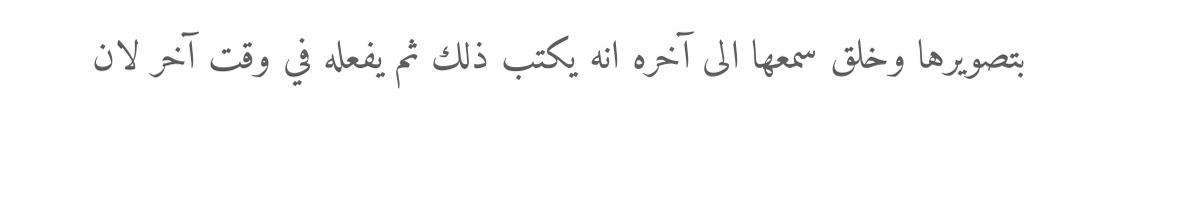بتصويرها وخلق سمعها الى آخره انه يكتب ذلك ثم يفعله في وقت آخر لان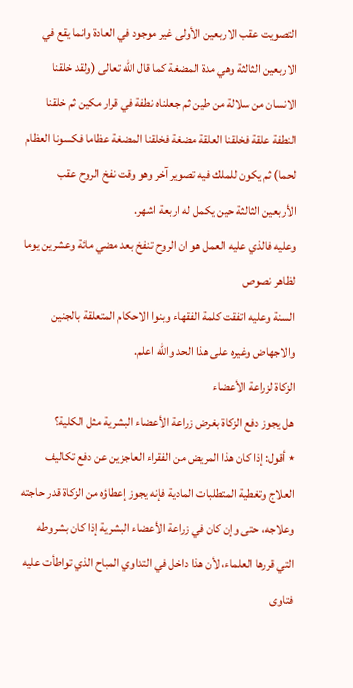التصويت عقب الاربعين الأولى غير موجود في العادة وانما يقع في الاربعين الثالثة وهي مدة المضغة كما قال الله تعالى (ولقد خلقنا الانسان من سلالة من طين ثم جعلناه نطفة في قرار مكين ثم خلقنا النطفة علقة فخلقنا العلقة مضغة فخلقنا المضغة عظاما فكسونا العظام لحما) ثم يكون للملك فيه تصوير آخر وهو وقت نفخ الروح عقب الأربعين الثالثة حين يكمل له اربعة اشهر.
وعليه فالذي عليه العمل هو ان الروح تنفخ بعد مضي مائة وعشرين يوما لظاهر نصوص
السنة وعليه اتفقت كلمة الفقهاء وبنوا الاحكام المتعلقة بالجنين والاجهاض وغيره على هذا الحد والله اعلم.
الزكاة لزراعة الأعضاء
هل يجوز دفع الزكاة بغرض زراعة الأعضاء البشرية مثل الكلية؟
٭ أقول: إذا كان هذا المريض من الفقراء العاجزين عن دفع تكاليف العلاج وتغطية المتطلبات المادية فإنه يجوز إعطاؤه من الزكاة قدر حاجته وعلاجه، حتى وإن كان في زراعة الأعضاء البشرية إذا كان بشروطه التي قررها العلماء، لأن هذا داخل في التداوي المباح الذي تواطأت عليه فتاوى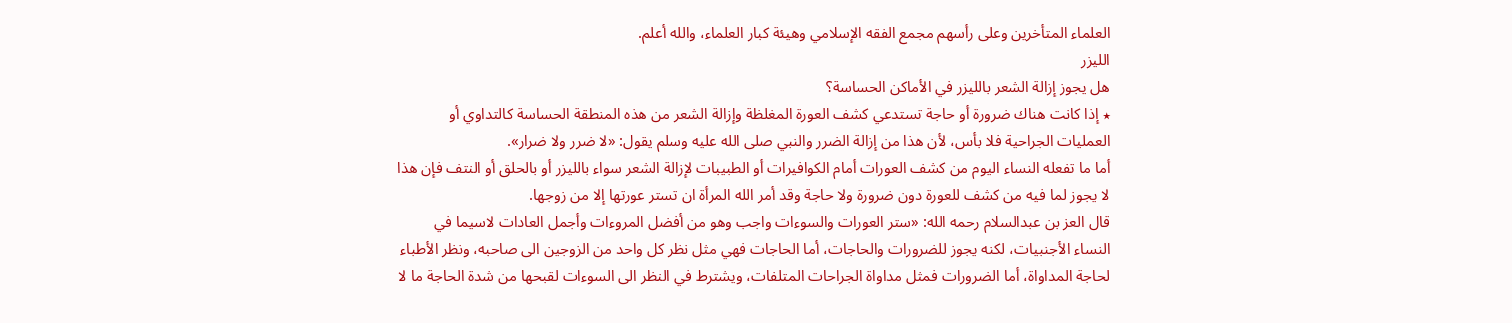العلماء المتأخرين وعلى رأسهم مجمع الفقه الإسلامي وهيئة كبار العلماء، والله أعلم.
الليزر
هل يجوز إزالة الشعر بالليزر في الأماكن الحساسة؟
٭ إذا كانت هناك ضرورة أو حاجة تستدعي كشف العورة المغلظة وإزالة الشعر من هذه المنطقة الحساسة كالتداوي أو العمليات الجراحية فلا بأس، لأن هذا من إزالة الضرر والنبي صلى الله عليه وسلم يقول: «لا ضرر ولا ضرار».
أما ما تفعله النساء اليوم من كشف العورات أمام الكوافيرات أو الطبيبات لإزالة الشعر سواء بالليزر أو بالحلق أو النتف فإن هذا لا يجوز لما فيه من كشف للعورة دون ضرورة ولا حاجة وقد أمر الله المرأة ان تستر عورتها إلا من زوجها.
قال العز بن عبدالسلام رحمه الله: «ستر العورات والسوءات واجب وهو من أفضل المروءات وأجمل العادات لاسيما في النساء الأجنبيات، لكنه يجوز للضرورات والحاجات، أما الحاجات فهي مثل نظر كل واحد من الزوجين الى صاحبه، ونظر الأطباء لحاجة المداواة، أما الضرورات فمثل مداواة الجراحات المتلفات، ويشترط في النظر الى السوءات لقبحها من شدة الحاجة ما لا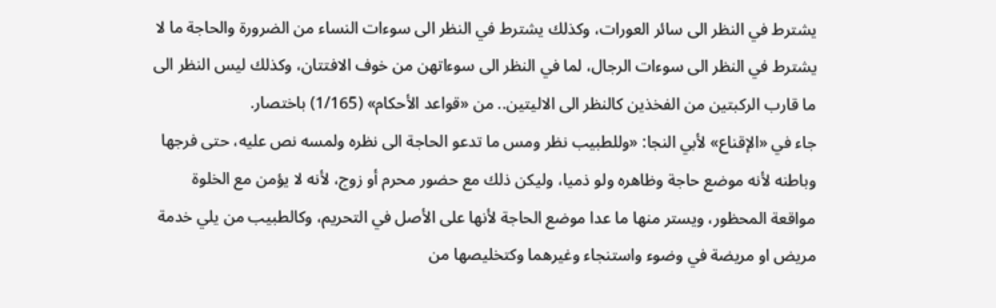يشترط في النظر الى سائر العورات، وكذلك يشترط في النظر الى سوءات النساء من الضرورة والحاجة ما لا يشترط في النظر الى سوءات الرجال، لما في النظر الى سوءاتهن من خوف الافتتان، وكذلك ليس النظر الى ما قارب الركبتين من الفخذين كالنظر الى الاليتين.. من «قواعد الأحكام» (1/165) باختصار.
جاء في «الإقناع» لأبي النجا: «وللطبيب نظر ومس ما تدعو الحاجة الى نظره ولمسه نص عليه، حتى فرجها وباطنه لأنه موضع حاجة وظاهره ولو ذميا، وليكن ذلك مع حضور محرم أو زوج، لأنه لا يؤمن مع الخلوة مواقعة المحظور، ويستر منها ما عدا موضع الحاجة لأنها على الأصل في التحريم، وكالطبيب من يلي خدمة مريض او مريضة في وضوء واستنجاء وغيرهما وكتخليصها من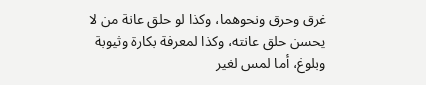غرق وحرق ونحوهما، وكذا لو حلق عانة من لا يحسن حلق عانته، وكذا لمعرفة بكارة وثيوبة وبلوغ، أما لمس لغير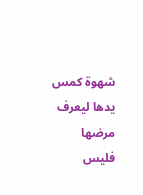شهوة كمس يدها ليعرف مرضها فليس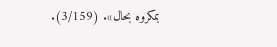بمكروه بحال». (3/159).